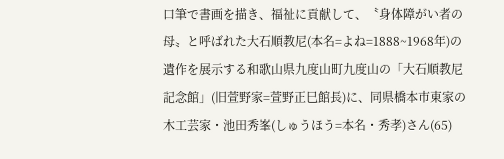口筆で書画を描き、福祉に貢献して、〝身体障がい者の母〟と呼ばれた大石順教尼(本名=よね=1888~1968年)の遺作を展示する和歌山県九度山町九度山の「大石順教尼記念館」(旧萱野家=萱野正巳館長)に、同県橋本市東家の木工芸家・池田秀峯(しゅうほう=本名・秀孝)さん(65)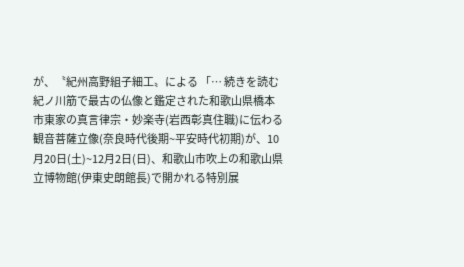が、〝紀州高野組子細工〟による 「… 続きを読む
紀ノ川筋で最古の仏像と鑑定された和歌山県橋本市東家の真言律宗・妙楽寺(岩西彰真住職)に伝わる観音菩薩立像(奈良時代後期~平安時代初期)が、10月20日(土)~12月2日(日)、和歌山市吹上の和歌山県立博物館(伊東史朗館長)で開かれる特別展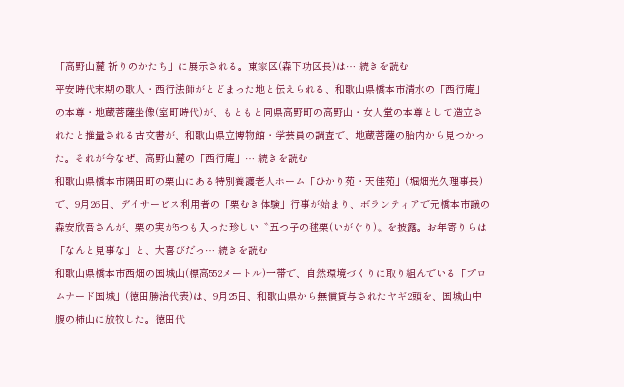「高野山麓 祈りのかたち」に展示される。東家区(森下功区長)は… 続きを読む
平安時代末期の歌人・西行法師がとどまった地と伝えられる、和歌山県橋本市清水の「西行庵」の本尊・地蔵菩薩坐像(室町時代)が、もともと同県高野町の高野山・女人堂の本尊として造立されたと推量される古文書が、和歌山県立博物館・学芸員の調査で、地蔵菩薩の胎内から見つかった。それが今なぜ、高野山麓の「西行庵」… 続きを読む
和歌山県橋本市隅田町の栗山にある特別養護老人ホーム「ひかり苑・天佳苑」(堀畑光久理事長)で、9月26日、デイサービス利用者の「栗むき体験」行事が始まり、ボランティアで元橋本市議の森安欣吾さんが、栗の実が5つも入った珍しい〝五つ子の毬栗(いがぐり)〟を披露。お年寄りらは「なんと見事な」と、大喜びだっ… 続きを読む
和歌山県橋本市西畑の国城山(標高552メートル)一帯で、自然環境づくりに取り組んでいる「プロムナード国城」(徳田勝治代表)は、9月25日、和歌山県から無償貸与されたヤギ2頭を、国城山中腹の柿山に放牧した。徳田代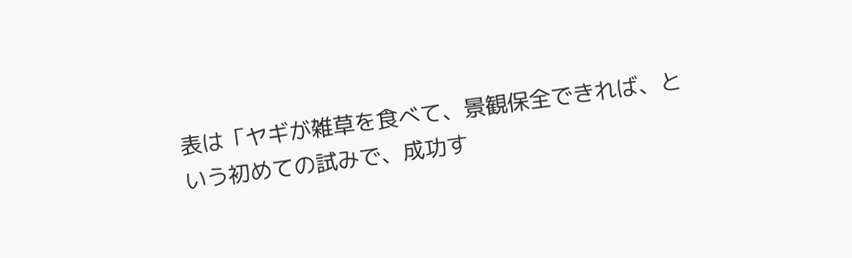表は「ヤギが雑草を食べて、景観保全できれば、という初めての試みで、成功す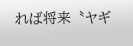れば将来〝ヤギ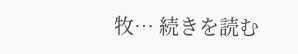牧… 続きを読む